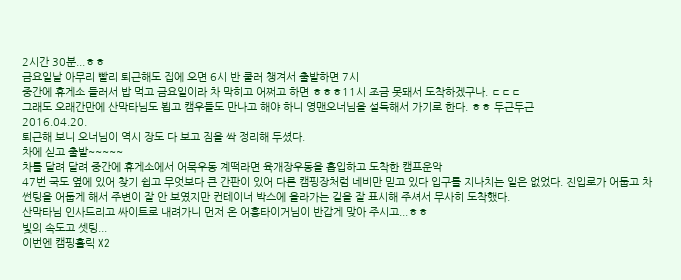2시간 30분...ㅎㅎ
금요일날 아무리 빨리 퇴근해도 집에 오면 6시 반 쿨러 챙겨서 출발하면 7시
중간에 휴게소 들러서 밥 먹고 금요일이라 차 막히고 어쩌고 하면 ㅎㅎㅎ11시 조금 못돼서 도착하겠구나. ㄷㄷㄷ
그래도 오래간만에 산막타님도 뵙고 캠우들도 만나고 해야 하니 영맨오너님을 설득해서 가기로 한다. ㅎㅎ 두근두근
2016.04.20.
퇴근해 보니 오너님이 역시 장도 다 보고 짐을 싹 정리해 두셨다.
차에 싣고 출발~~~~~
차를 달려 달려 중간에 휴게소에서 어묵우동 계떡라면 육개장우동을 흡입하고 도착한 캠프운악
47번 국도 옆에 있어 찾기 쉽고 무엇보다 큰 간판이 있어 다른 캠핑장처럼 네비만 믿고 있다 입구를 지나치는 일은 없었다. 진입로가 어둡고 차 썬팅을 어둡게 해서 주변이 잘 안 보였지만 컨테이너 박스에 올라가는 길을 잘 표시해 주셔서 무사히 도착했다.
산막타님 인사드리고 싸이트로 내려가니 먼저 온 어흥타이거님이 반갑게 맞아 주시고...ㅎㅎ
빛의 속도고 셋팅...
이번엔 캠핑홀릭 X2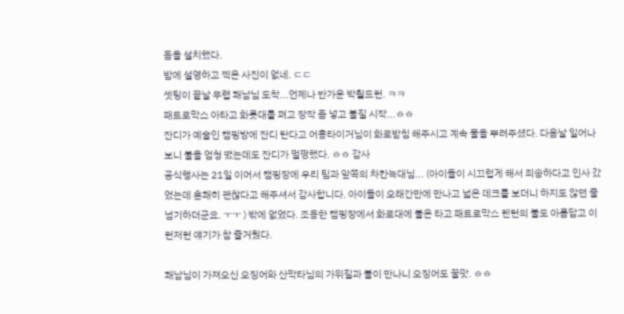돔을 설치했다.
밤에 설영하고 찍은 사진이 없네. ㄷㄷ
셋팅이 끝날 무렵 쾌남님 도착...언제나 반가운 박췰드런. ㅋㅋ
패트로막스 아타고 화롯대를 펴고 장작 좀 넣고 불질 시작...ㅎㅎ
잔디가 예술인 캠핑방에 잔디 탄다고 어흥타이거님이 화로받침 해주시고 계속 물을 뿌려주셨다. 다음날 일어나 보니 불을 엄청 땠는데도 잔디가 멀쩡했다. ㅎㅎ 감사
공식행사는 21일 이어서 캠핑장에 우리 팀과 앞쪽의 차칸늑대님... (아이들이 시끄럽게 해서 죄송하다고 인사 갔었는데 흔쾌히 괜찮다고 해주셔서 감사합니다. 아이들이 오래간만에 만나고 넓은 데크를 보더니 하지도 않던 줄넘기하더군요. ㅜㅜ ) 밖에 없었다. 조용한 캠핑장에서 화로대에 불은 타고 패트로막스 렌턴의 불도 아름답고 이런저런 얘기가 참 즐거웠다.

쾌남님이 가져오신 오징어와 산막타님의 가위질과 불이 만나니 오징어도 꿀맛. ㅎㅎ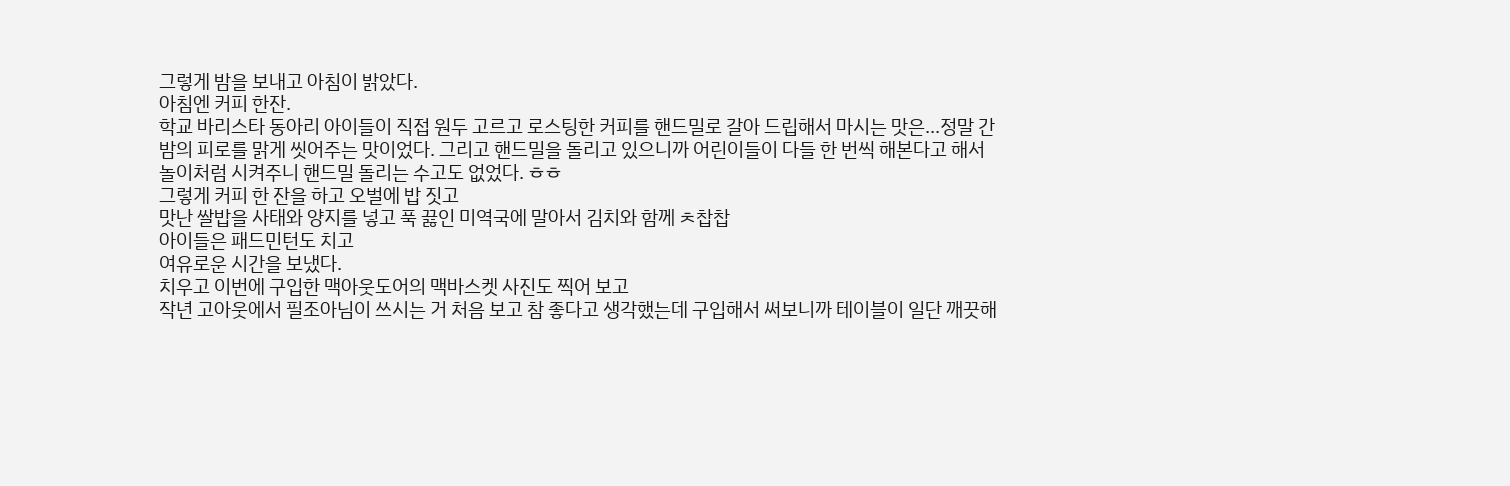그렇게 밤을 보내고 아침이 밝았다.
아침엔 커피 한잔.
학교 바리스타 동아리 아이들이 직접 원두 고르고 로스팅한 커피를 핸드밀로 갈아 드립해서 마시는 맛은...정말 간밤의 피로를 맑게 씻어주는 맛이었다. 그리고 핸드밀을 돌리고 있으니까 어린이들이 다들 한 번씩 해본다고 해서 놀이처럼 시켜주니 핸드밀 돌리는 수고도 없었다. ㅎㅎ
그렇게 커피 한 잔을 하고 오벌에 밥 짓고
맛난 쌀밥을 사태와 양지를 넣고 푹 끓인 미역국에 말아서 김치와 함께 ㅊ찹찹
아이들은 패드민턴도 치고
여유로운 시간을 보냈다.
치우고 이번에 구입한 맥아웃도어의 맥바스켓 사진도 찍어 보고
작년 고아웃에서 필조아님이 쓰시는 거 처음 보고 참 좋다고 생각했는데 구입해서 써보니까 테이블이 일단 깨끗해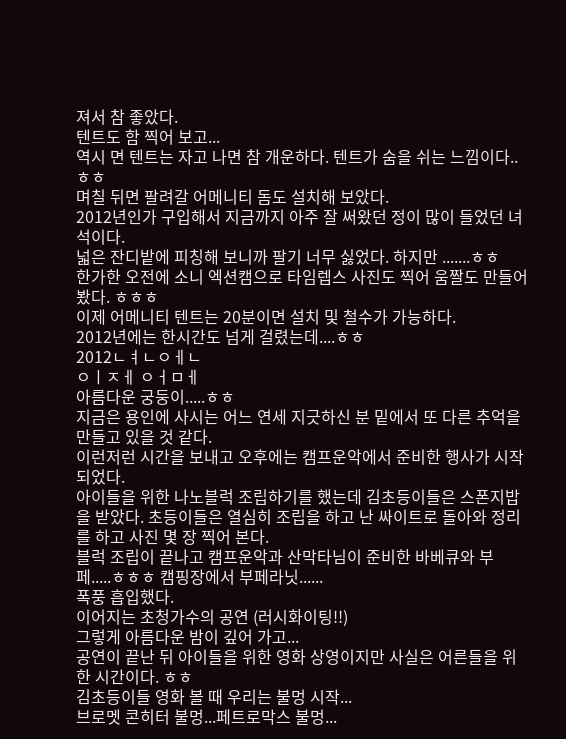져서 참 좋았다.
텐트도 함 찍어 보고...
역시 면 텐트는 자고 나면 참 개운하다. 텐트가 숨을 쉬는 느낌이다..ㅎㅎ
며칠 뒤면 팔려갈 어메니티 돔도 설치해 보았다.
2012년인가 구입해서 지금까지 아주 잘 써왔던 정이 많이 들었던 녀석이다.
넓은 잔디밭에 피칭해 보니까 팔기 너무 싫었다. 하지만 .......ㅎㅎ
한가한 오전에 소니 엑션캠으로 타임렙스 사진도 찍어 움짤도 만들어 봤다. ㅎㅎㅎ
이제 어메니티 텐트는 20분이면 설치 및 철수가 가능하다.
2012년에는 한시간도 넘게 걸렸는데....ㅎㅎ
2012ㄴㅕㄴㅇㅔㄴ
ㅇㅣㅈㅔ ㅇㅓㅁㅔ
아름다운 궁둥이.....ㅎㅎ
지금은 용인에 사시는 어느 연세 지긋하신 분 밑에서 또 다른 추억을 만들고 있을 것 같다.
이런저런 시간을 보내고 오후에는 캠프운악에서 준비한 행사가 시작되었다.
아이들을 위한 나노블럭 조립하기를 했는데 김초등이들은 스폰지밥을 받았다. 초등이들은 열심히 조립을 하고 난 싸이트로 돌아와 정리를 하고 사진 몇 장 찍어 본다.
블럭 조립이 끝나고 캠프운악과 산막타님이 준비한 바베큐와 부페.....ㅎㅎㅎ 캠핑장에서 부페라닛......
폭풍 흡입했다.
이어지는 초청가수의 공연 (러시화이팅!!)
그렇게 아름다운 밤이 깊어 가고...
공연이 끝난 뒤 아이들을 위한 영화 상영이지만 사실은 어른들을 위한 시간이다. ㅎㅎ
김초등이들 영화 볼 때 우리는 불멍 시작...
브로멧 콘히터 불멍...페트로막스 불멍...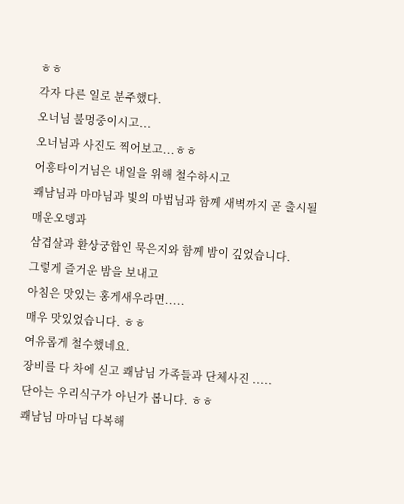ㅎㅎ
각자 다른 일로 분주했다.
오너님 불멍중이시고...
오너님과 사진도 찍어보고...ㅎㅎ
어흥타이거님은 내일을 위해 철수하시고
쾌남님과 마마님과 빛의 마법님과 함께 새벽까지 곧 출시될 매운오뎅과
삼겹살과 환상궁합인 묵은지와 함께 밤이 깊었습니다.
그렇게 즐거운 밤을 보내고
아침은 맛있는 홍게새우라면.....
매우 맛있었습니다. ㅎㅎ
여유롭게 철수했네요.
장비를 다 차에 싣고 쾌남님 가족들과 단체사진 .....
단아는 우리식구가 아닌가 봅니다. ㅎㅎ
쾌남님 마마님 다복해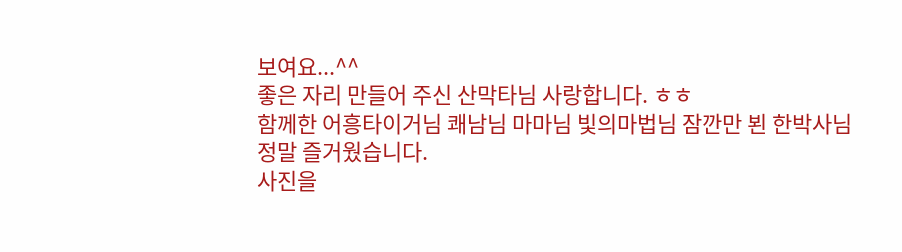보여요...^^
좋은 자리 만들어 주신 산막타님 사랑합니다. ㅎㅎ
함께한 어흥타이거님 쾌남님 마마님 빛의마법님 잠깐만 뵌 한박사님 정말 즐거웠습니다.
사진을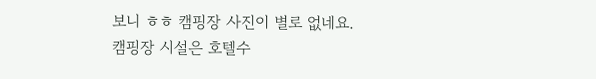보니 ㅎㅎ 캠핑장 사진이 별로 없네요.
캠핑장 시설은 호텔수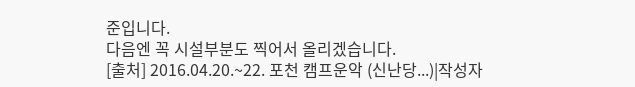준입니다.
다음엔 꼭 시설부분도 찍어서 올리겠습니다.
[출처] 2016.04.20.~22. 포천 캠프운악 (신난당...)|작성자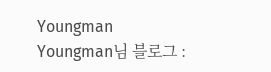Youngman
Youngman님 블로그 :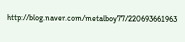http://blog.naver.com/metalboy77/220693661963